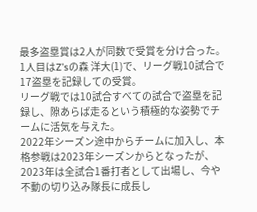最多盗塁賞は2人が同数で受賞を分け合った。
1人目はZ’sの森 洋大(1)で、リーグ戦10試合で17盗塁を記録しての受賞。
リーグ戦では10試合すべての試合で盗塁を記録し、隙あらば走るという積極的な姿勢でチームに活気を与えた。
2022年シーズン途中からチームに加入し、本格参戦は2023年シーズンからとなったが、2023年は全試合1番打者として出場し、今や不動の切り込み隊長に成長し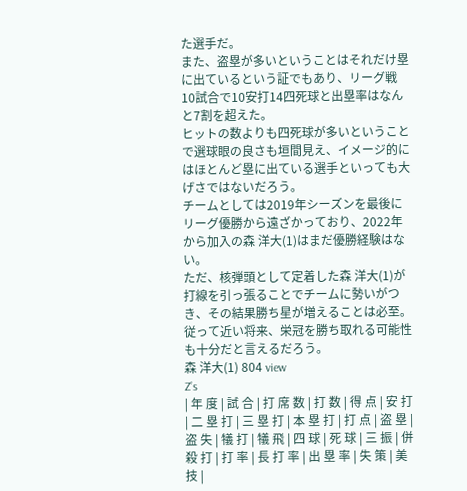た選手だ。
また、盗塁が多いということはそれだけ塁に出ているという証でもあり、リーグ戦10試合で10安打14四死球と出塁率はなんと7割を超えた。
ヒットの数よりも四死球が多いということで選球眼の良さも垣間見え、イメージ的にはほとんど塁に出ている選手といっても大げさではないだろう。
チームとしては2019年シーズンを最後にリーグ優勝から遠ざかっており、2022年から加入の森 洋大(1)はまだ優勝経験はない。
ただ、核弾頭として定着した森 洋大(1)が打線を引っ張ることでチームに勢いがつき、その結果勝ち星が増えることは必至。
従って近い将来、栄冠を勝ち取れる可能性も十分だと言えるだろう。
森 洋大(1) 804 view
Z’s
| 年 度 | 試 合 | 打 席 数 | 打 数 | 得 点 | 安 打 | 二 塁 打 | 三 塁 打 | 本 塁 打 | 打 点 | 盗 塁 | 盗 失 | 犠 打 | 犠 飛 | 四 球 | 死 球 | 三 振 | 併 殺 打 | 打 率 | 長 打 率 | 出 塁 率 | 失 策 | 美 技 |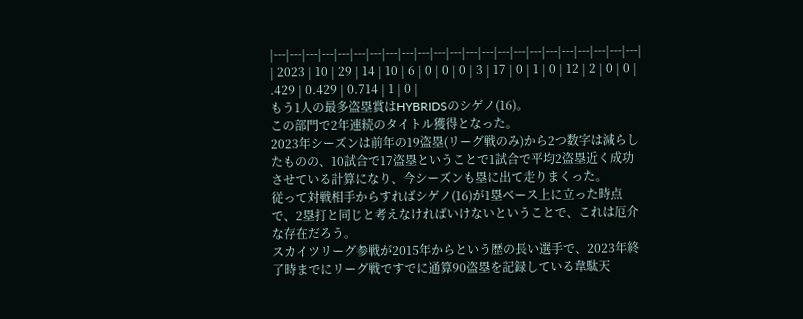|---|---|---|---|---|---|---|---|---|---|---|---|---|---|---|---|---|---|---|---|---|---|---|
| 2023 | 10 | 29 | 14 | 10 | 6 | 0 | 0 | 0 | 3 | 17 | 0 | 1 | 0 | 12 | 2 | 0 | 0 | .429 | 0.429 | 0.714 | 1 | 0 |
もう1人の最多盗塁賞はHYBRIDSのシゲノ(16)。
この部門で2年連続のタイトル獲得となった。
2023年シーズンは前年の19盗塁(リーグ戦のみ)から2つ数字は減らしたものの、10試合で17盗塁ということで1試合で平均2盗塁近く成功させている計算になり、今シーズンも塁に出て走りまくった。
従って対戦相手からすればシゲノ(16)が1塁ベース上に立った時点で、2塁打と同じと考えなければいけないということで、これは厄介な存在だろう。
スカイツリーグ参戦が2015年からという歴の長い選手で、2023年終了時までにリーグ戦ですでに通算90盗塁を記録している韋駄天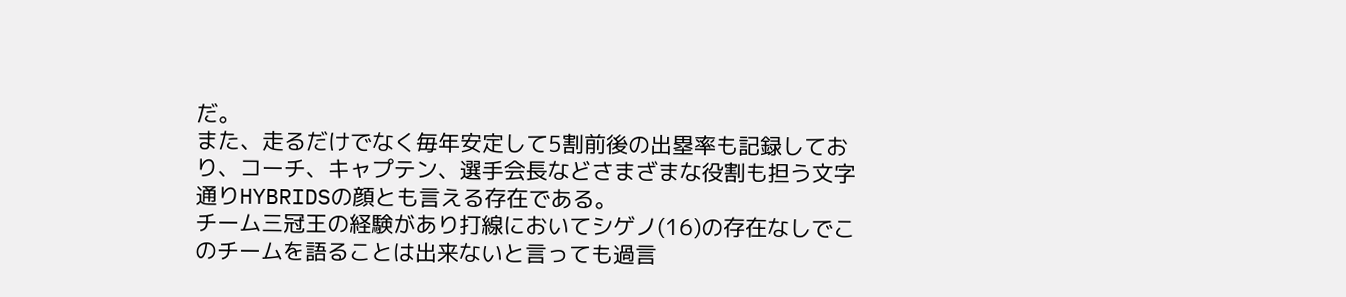だ。
また、走るだけでなく毎年安定して5割前後の出塁率も記録しており、コーチ、キャプテン、選手会長などさまざまな役割も担う文字通りHYBRIDSの顔とも言える存在である。
チーム三冠王の経験があり打線においてシゲノ(16)の存在なしでこのチームを語ることは出来ないと言っても過言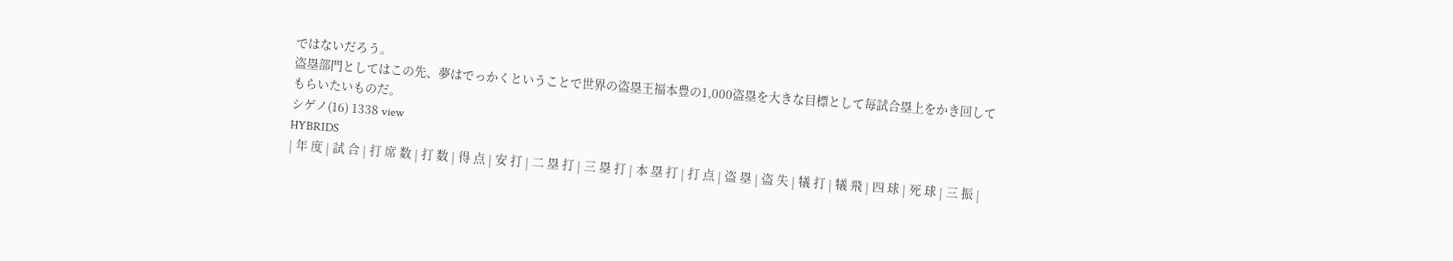ではないだろう。
盗塁部門としてはこの先、夢はでっかくということで世界の盗塁王福本豊の1,000盗塁を大きな目標として毎試合塁上をかき回してもらいたいものだ。
シゲノ(16) 1338 view
HYBRIDS
| 年 度 | 試 合 | 打 席 数 | 打 数 | 得 点 | 安 打 | 二 塁 打 | 三 塁 打 | 本 塁 打 | 打 点 | 盗 塁 | 盗 失 | 犠 打 | 犠 飛 | 四 球 | 死 球 | 三 振 |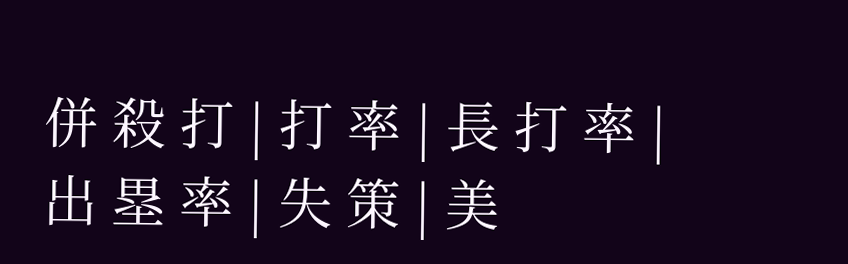併 殺 打 | 打 率 | 長 打 率 | 出 塁 率 | 失 策 | 美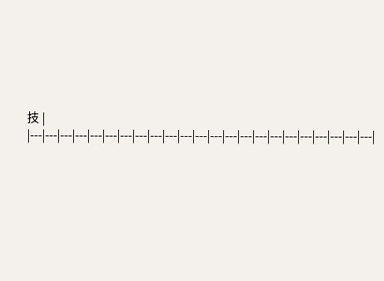技 |
|---|---|---|---|---|---|---|---|---|---|---|---|---|---|---|---|---|---|---|---|---|---|---|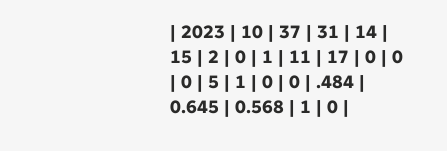| 2023 | 10 | 37 | 31 | 14 | 15 | 2 | 0 | 1 | 11 | 17 | 0 | 0 | 0 | 5 | 1 | 0 | 0 | .484 | 0.645 | 0.568 | 1 | 0 |